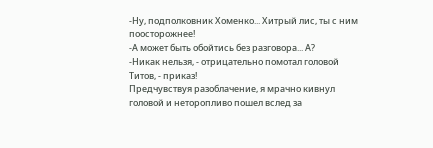-Ну, подполковник Хоменко... Хитрый лис, ты с ним поосторожнее!
-А может быть обойтись без разговора... А?
-Никак нельзя, - отрицательно помотал головой Титов, - приказ!
Предчувствуя разоблачение, я мрачно кивнул головой и неторопливо пошел вслед за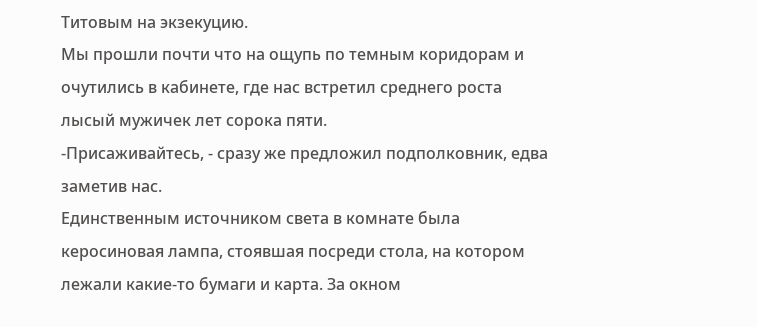Титовым на экзекуцию.
Мы прошли почти что на ощупь по темным коридорам и очутились в кабинете, где нас встретил среднего роста лысый мужичек лет сорока пяти.
-Присаживайтесь, - сразу же предложил подполковник, едва заметив нас.
Единственным источником света в комнате была керосиновая лампа, стоявшая посреди стола, на котором лежали какие-то бумаги и карта. За окном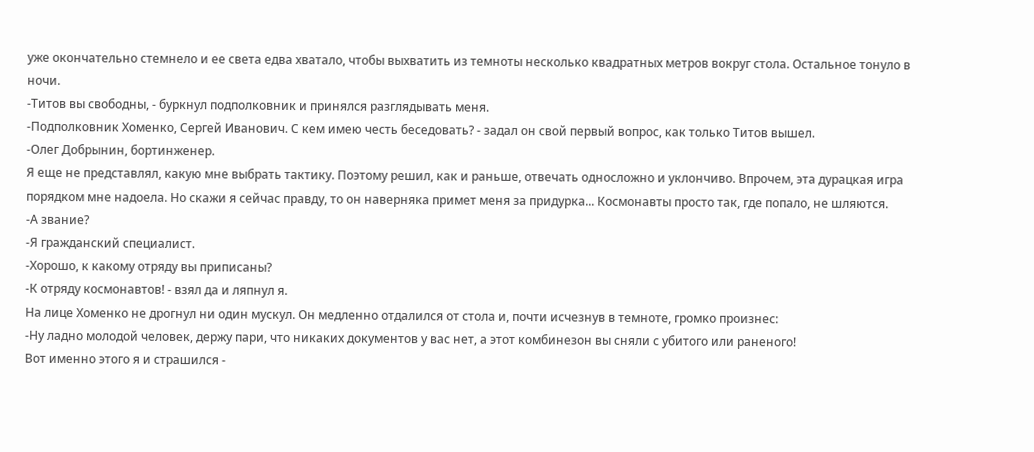уже окончательно стемнело и ее света едва хватало, чтобы выхватить из темноты несколько квадратных метров вокруг стола. Остальное тонуло в ночи.
-Титов вы свободны, - буркнул подполковник и принялся разглядывать меня.
-Подполковник Хоменко, Сергей Иванович. С кем имею честь беседовать? - задал он свой первый вопрос, как только Титов вышел.
-Олег Добрынин, бортинженер.
Я еще не представлял, какую мне выбрать тактику. Поэтому решил, как и раньше, отвечать односложно и уклончиво. Впрочем, эта дурацкая игра порядком мне надоела. Но скажи я сейчас правду, то он наверняка примет меня за придурка... Космонавты просто так, где попало, не шляются.
-А звание?
-Я гражданский специалист.
-Хорошо, к какому отряду вы приписаны?
-К отряду космонавтов! - взял да и ляпнул я.
На лице Хоменко не дрогнул ни один мускул. Он медленно отдалился от стола и, почти исчезнув в темноте, громко произнес:
-Ну ладно молодой человек, держу пари, что никаких документов у вас нет, а этот комбинезон вы сняли с убитого или раненого!
Вот именно этого я и страшился -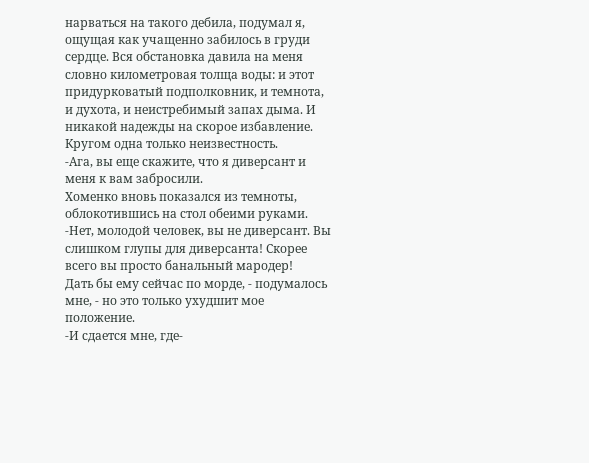нарваться на такого дебила, подумал я, ощущая как учащенно забилось в груди сердце. Вся обстановка давила на меня словно километровая толща воды: и этот придурковатый подполковник, и темнота, и духота, и неистребимый запах дыма. И никакой надежды на скорое избавление. Кругом одна только неизвестность.
-Ага, вы еще скажите, что я диверсант и меня к вам забросили.
Хоменко вновь показался из темноты, облокотившись на стол обеими руками.
-Нет, молодой человек, вы не диверсант. Вы слишком глупы для диверсанта! Скорее всего вы просто банальный мародер!
Дать бы ему сейчас по морде, - подумалось мне, - но это только ухудшит мое положение.
-И сдается мне, где-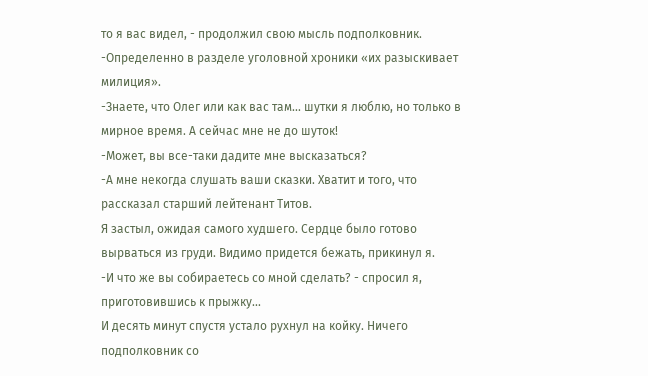то я вас видел, - продолжил свою мысль подполковник.
-Определенно в разделе уголовной хроники «их разыскивает милиция».
-Знаете, что Олег или как вас там... шутки я люблю, но только в мирное время. А сейчас мне не до шуток!
-Может, вы все-таки дадите мне высказаться?
-А мне некогда слушать ваши сказки. Хватит и того, что рассказал старший лейтенант Титов.
Я застыл, ожидая самого худшего. Сердце было готово вырваться из груди. Видимо придется бежать, прикинул я.
-И что же вы собираетесь со мной сделать? - спросил я, приготовившись к прыжку...
И десять минут спустя устало рухнул на койку. Ничего подполковник со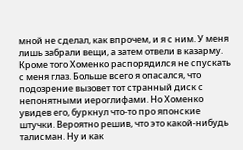мной не сделал, как впрочем, и я с ним. У меня лишь забрали вещи, а затем отвели в казарму. Кроме того Хоменко распорядился не спускать с меня глаз. Больше всего я опасался, что подозрение вызовет тот странный диск с непонятными иероглифами. Но Хоменко увидев его, буркнул что-то про японские штучки. Вероятно решив, что это какой-нибудь талисман. Ну и как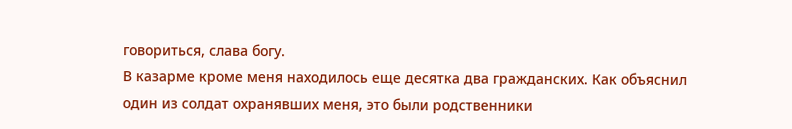говориться, слава богу.
В казарме кроме меня находилось еще десятка два гражданских. Как объяснил один из солдат охранявших меня, это были родственники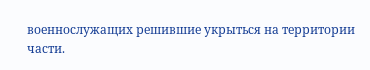военнослужащих решившие укрыться на территории части.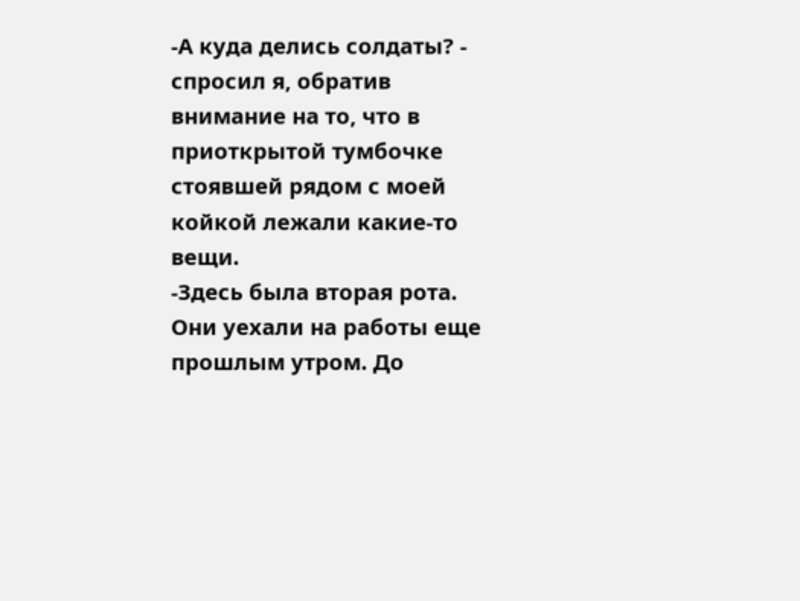-А куда делись солдаты? - спросил я, обратив внимание на то, что в приоткрытой тумбочке стоявшей рядом с моей койкой лежали какие-то вещи.
-Здесь была вторая рота. Они уехали на работы еще прошлым утром. До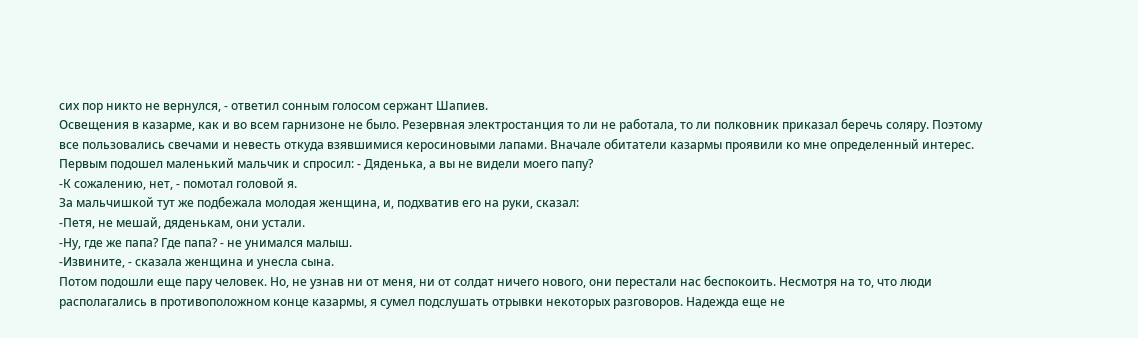сих пор никто не вернулся, - ответил сонным голосом сержант Шапиев.
Освещения в казарме, как и во всем гарнизоне не было. Резервная электростанция то ли не работала, то ли полковник приказал беречь соляру. Поэтому все пользовались свечами и невесть откуда взявшимися керосиновыми лапами. Вначале обитатели казармы проявили ко мне определенный интерес. Первым подошел маленький мальчик и спросил: - Дяденька, а вы не видели моего папу?
-К сожалению, нет, - помотал головой я.
За мальчишкой тут же подбежала молодая женщина, и, подхватив его на руки, сказал:
-Петя, не мешай, дяденькам, они устали.
-Ну, где же папа? Где папа? - не унимался малыш.
-Извините, - сказала женщина и унесла сына.
Потом подошли еще пару человек. Но, не узнав ни от меня, ни от солдат ничего нового, они перестали нас беспокоить. Несмотря на то, что люди располагались в противоположном конце казармы, я сумел подслушать отрывки некоторых разговоров. Надежда еще не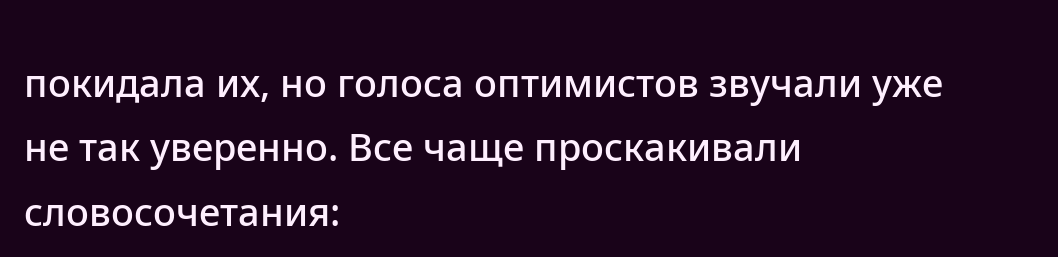покидала их, но голоса оптимистов звучали уже не так уверенно. Все чаще проскакивали словосочетания: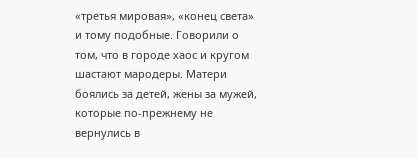«третья мировая», «конец света» и тому подобные. Говорили о том, что в городе хаос и кругом шастают мародеры. Матери боялись за детей, жены за мужей, которые по-прежнему не вернулись в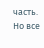часть. Но все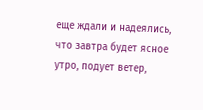еще ждали и надеялись, что завтра будет ясное утро, подует ветер,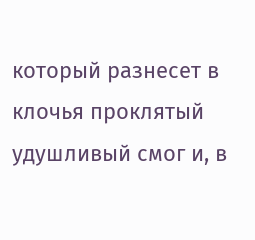который разнесет в клочья проклятый удушливый смог и, в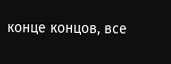конце концов, все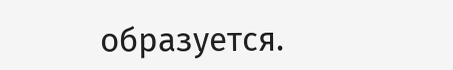образуется.